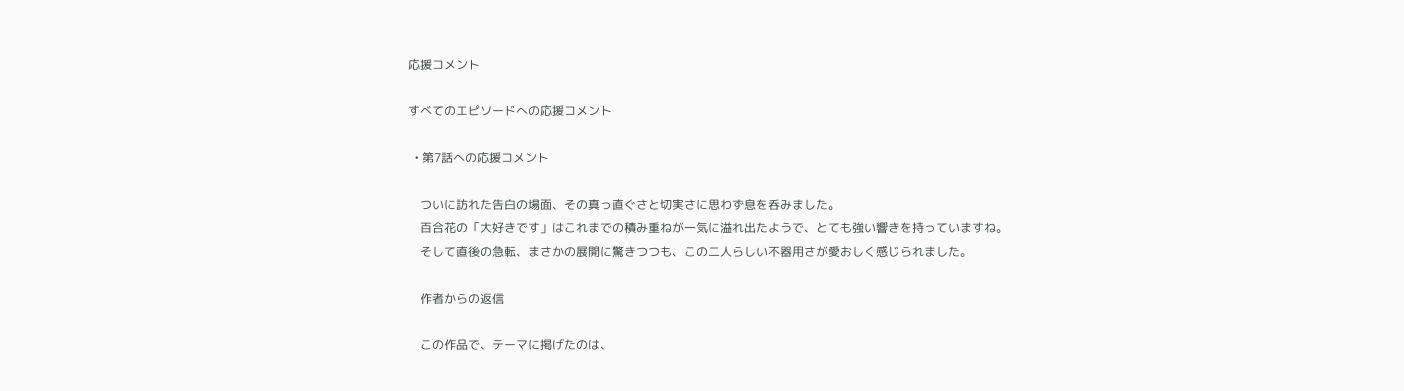応援コメント

すべてのエピソードへの応援コメント

  • 第7話への応援コメント

    ついに訪れた告白の場面、その真っ直ぐさと切実さに思わず息を呑みました。
    百合花の「大好きです」はこれまでの積み重ねが一気に溢れ出たようで、とても強い響きを持っていますね。
    そして直後の急転、まさかの展開に驚きつつも、この二人らしい不器用さが愛おしく感じられました。

    作者からの返信

    この作品で、テーマに掲げたのは、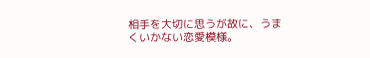相手を大切に思うが故に、うまくいかない恋愛模様。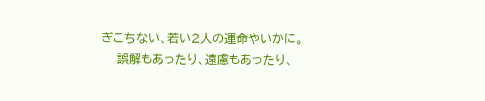ぎこちない、若い2人の運命やいかに。
    誤解もあったり、遠慮もあったり、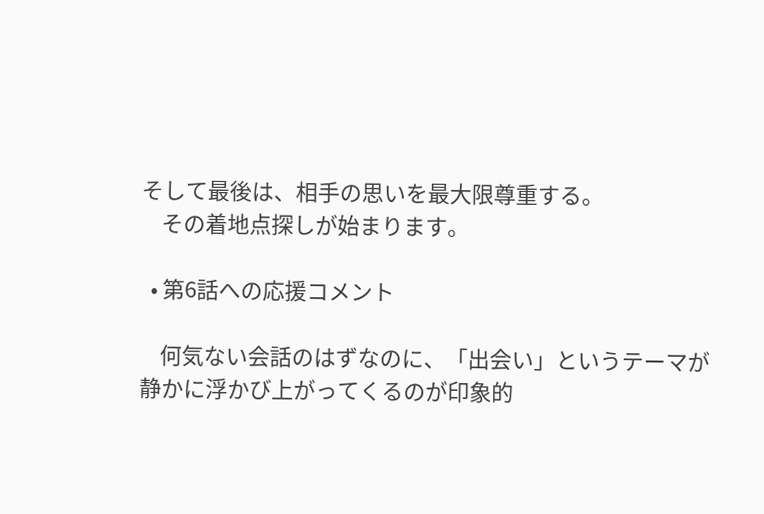そして最後は、相手の思いを最大限尊重する。
    その着地点探しが始まります。

  • 第6話への応援コメント

    何気ない会話のはずなのに、「出会い」というテーマが静かに浮かび上がってくるのが印象的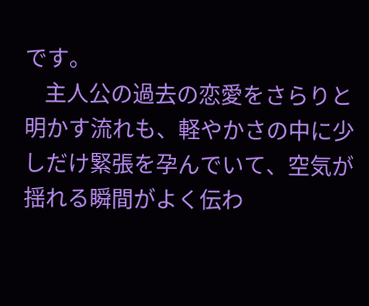です。
    主人公の過去の恋愛をさらりと明かす流れも、軽やかさの中に少しだけ緊張を孕んでいて、空気が揺れる瞬間がよく伝わ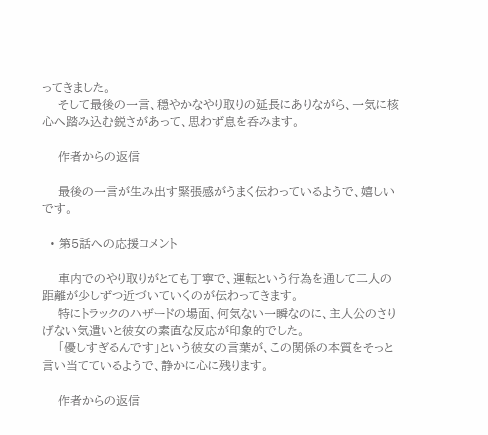ってきました。
    そして最後の一言、穏やかなやり取りの延長にありながら、一気に核心へ踏み込む鋭さがあって、思わず息を呑みます。

    作者からの返信

    最後の一言が生み出す緊張感がうまく伝わっているようで、嬉しいです。

  • 第5話への応援コメント

    車内でのやり取りがとても丁寧で、運転という行為を通して二人の距離が少しずつ近づいていくのが伝わってきます。
    特にトラックのハザードの場面、何気ない一瞬なのに、主人公のさりげない気遣いと彼女の素直な反応が印象的でした。
    「優しすぎるんです」という彼女の言葉が、この関係の本質をそっと言い当てているようで、静かに心に残ります。

    作者からの返信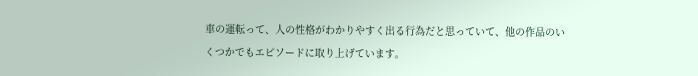車の運転って、人の性格がわかりやすく出る行為だと思っていて、他の作品のいくつかでもエピソードに取り上げています。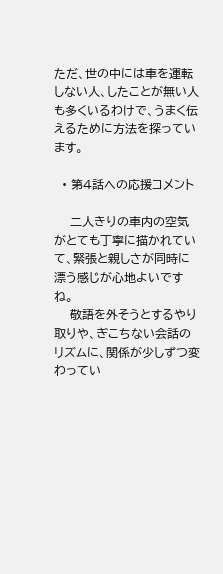ただ、世の中には車を運転しない人、したことが無い人も多くいるわけで、うまく伝えるために方法を探っています。

  • 第4話への応援コメント

    二人きりの車内の空気がとても丁寧に描かれていて、緊張と親しさが同時に漂う感じが心地よいですね。
    敬語を外そうとするやり取りや、ぎこちない会話のリズムに、関係が少しずつ変わってい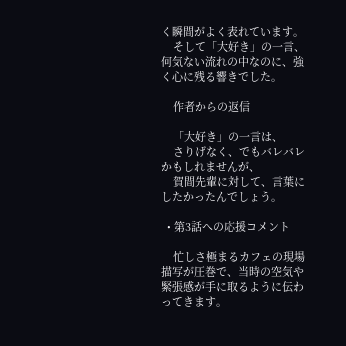く瞬間がよく表れています。
    そして「大好き」の一言、何気ない流れの中なのに、強く心に残る響きでした。

    作者からの返信

    「大好き」の一言は、
    さりげなく、でもバレバレかもしれませんが、
    賀間先輩に対して、言葉にしたかったんでしょう。

  • 第3話への応援コメント

    忙しさ極まるカフェの現場描写が圧巻で、当時の空気や緊張感が手に取るように伝わってきます。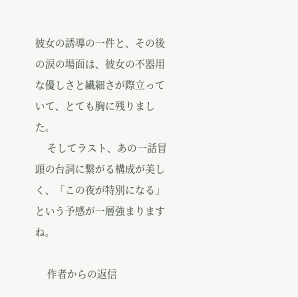彼女の誘導の一件と、その後の涙の場面は、彼女の不器用な優しさと繊細さが際立っていて、とても胸に残りました。
    そしてラスト、あの一話冒頭の台詞に繋がる構成が美しく、「この夜が特別になる」という予感が一層強まりますね。

    作者からの返信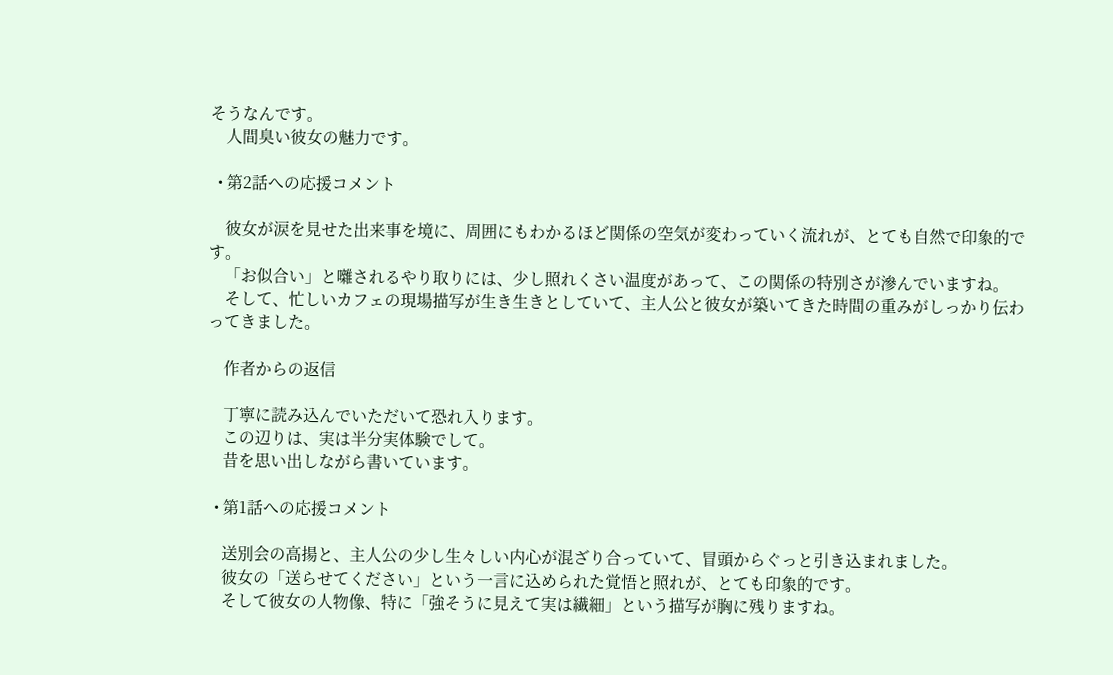そうなんです。
    人間臭い彼女の魅力です。

  • 第2話への応援コメント

    彼女が涙を見せた出来事を境に、周囲にもわかるほど関係の空気が変わっていく流れが、とても自然で印象的です。
    「お似合い」と囃されるやり取りには、少し照れくさい温度があって、この関係の特別さが滲んでいますね。
    そして、忙しいカフェの現場描写が生き生きとしていて、主人公と彼女が築いてきた時間の重みがしっかり伝わってきました。

    作者からの返信

    丁寧に読み込んでいただいて恐れ入ります。
    この辺りは、実は半分実体験でして。
    昔を思い出しながら書いています。

  • 第1話への応援コメント

    送別会の高揚と、主人公の少し生々しい内心が混ざり合っていて、冒頭からぐっと引き込まれました。
    彼女の「送らせてください」という一言に込められた覚悟と照れが、とても印象的です。
    そして彼女の人物像、特に「強そうに見えて実は繊細」という描写が胸に残りますね。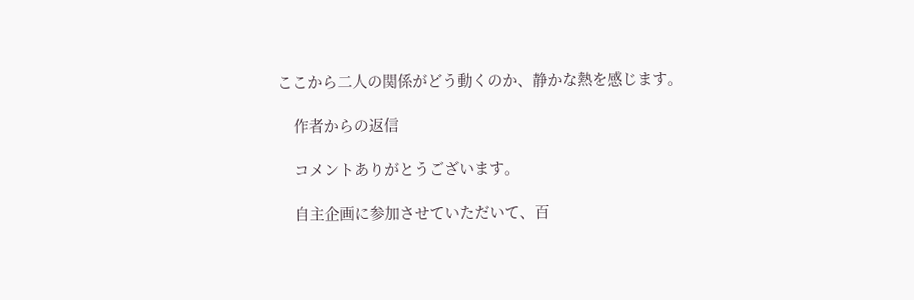ここから二人の関係がどう動くのか、静かな熱を感じます。

    作者からの返信

    コメントありがとうございます。

    自主企画に参加させていただいて、百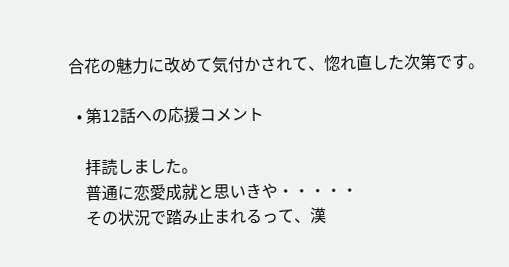合花の魅力に改めて気付かされて、惚れ直した次第です。

  • 第12話への応援コメント

    拝読しました。
    普通に恋愛成就と思いきや・・・・・
    その状況で踏み止まれるって、漢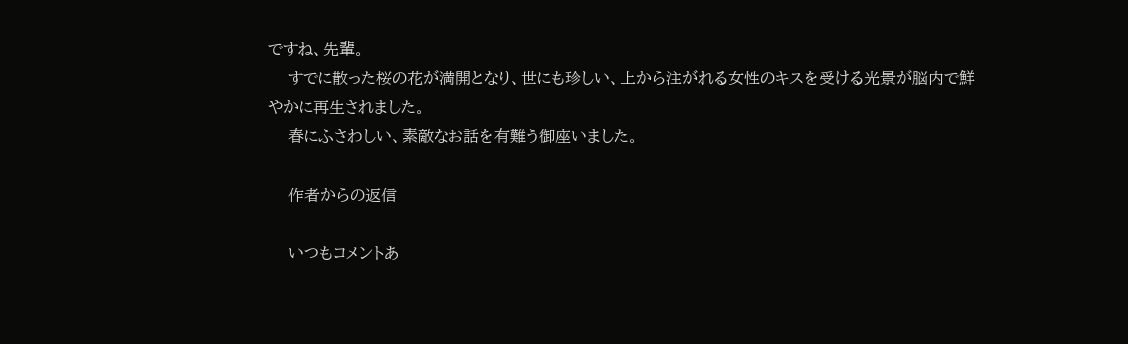ですね、先輩。
    すでに散った桜の花が満開となり、世にも珍しい、上から注がれる女性のキスを受ける光景が脳内で鮮やかに再生されました。
    春にふさわしい、素敵なお話を有難う御座いました。

    作者からの返信

    いつもコメントあ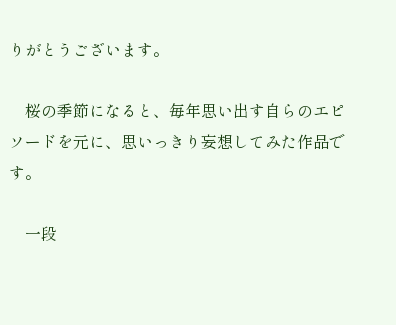りがとうございます。

    桜の季節になると、毎年思い出す自らのエピソードを元に、思いっきり妄想してみた作品です。

    一段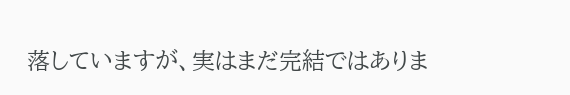落していますが、実はまだ完結ではありま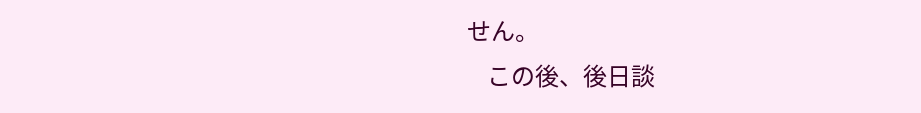せん。
    この後、後日談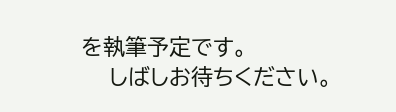を執筆予定です。
    しばしお待ちください。